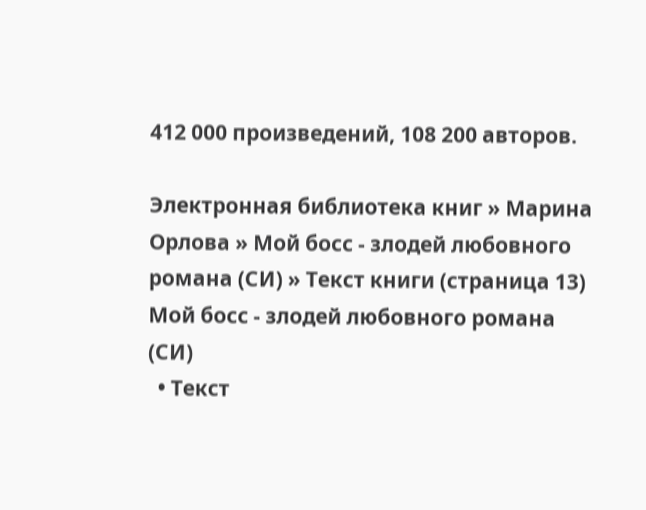412 000 произведений, 108 200 авторов.

Электронная библиотека книг » Марина Орлова » Мой босс - злодей любовного романа (СИ) » Текст книги (страница 13)
Мой босс - злодей любовного романа (СИ)
  • Текст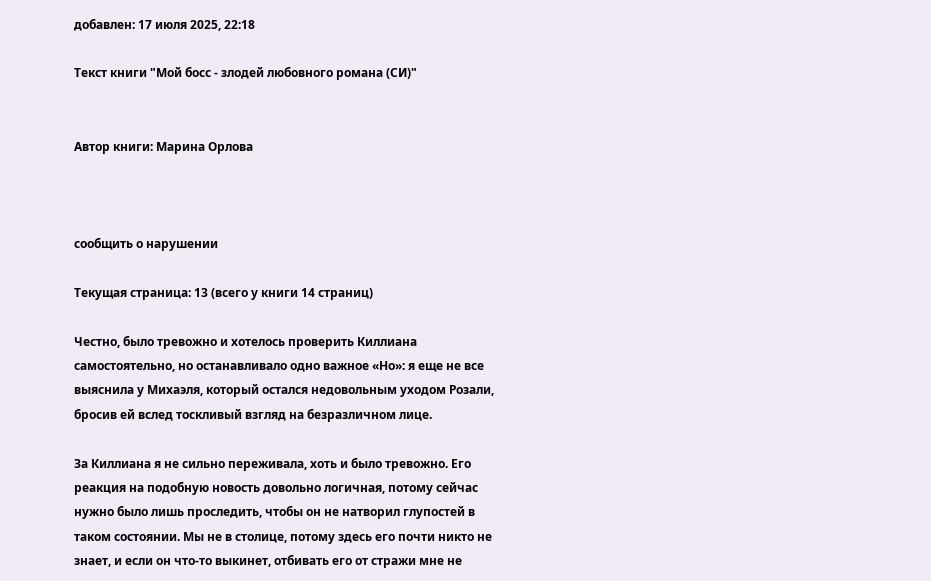добавлен: 17 июля 2025, 22:18

Текст книги "Мой босс - злодей любовного романа (СИ)"


Автор книги: Марина Орлова



сообщить о нарушении

Текущая страница: 13 (всего у книги 14 страниц)

Честно, было тревожно и хотелось проверить Киллиана самостоятельно, но останавливало одно важное «Но»: я еще не все выяснила у Михаэля, который остался недовольным уходом Розали, бросив ей вслед тоскливый взгляд на безразличном лице.

За Киллиана я не сильно переживала, хоть и было тревожно. Его реакция на подобную новость довольно логичная, потому сейчас нужно было лишь проследить, чтобы он не натворил глупостей в таком состоянии. Мы не в столице, потому здесь его почти никто не знает, и если он что-то выкинет, отбивать его от стражи мне не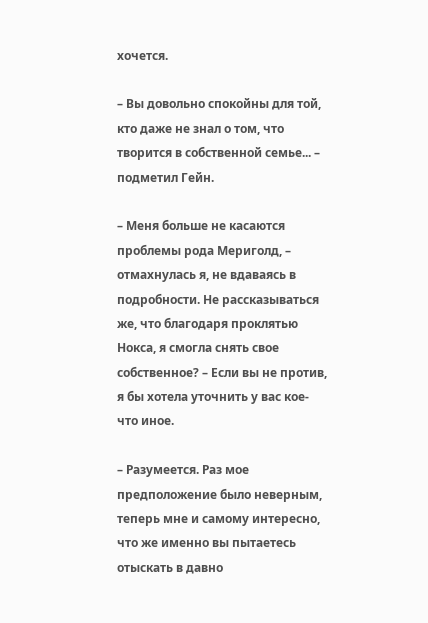хочется.

– Вы довольно спокойны для той, кто даже не знал о том, что творится в собственной семье... – подметил Гейн.

– Меня больше не касаются проблемы рода Мериголд, – отмахнулась я, не вдаваясь в подробности. Не рассказываться же, что благодаря проклятью Нокса, я смогла снять свое собственное? – Если вы не против, я бы хотела уточнить у вас кое-что иное.

– Разумеется. Раз мое предположение было неверным, теперь мне и самому интересно, что же именно вы пытаетесь отыскать в давно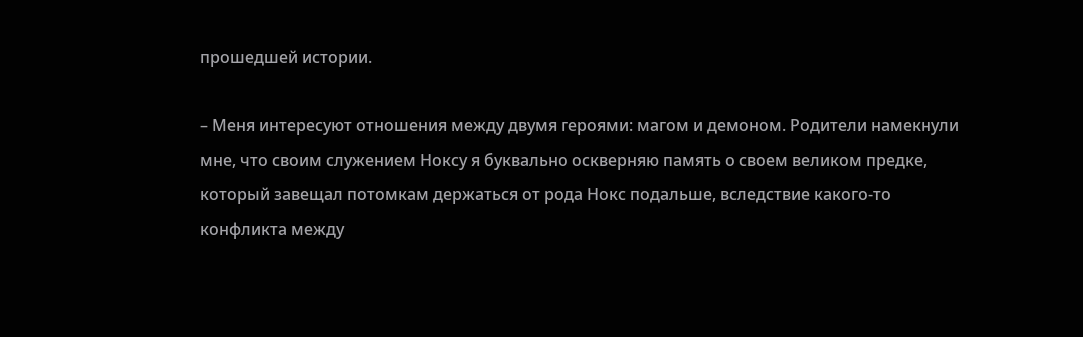прошедшей истории.

– Меня интересуют отношения между двумя героями: магом и демоном. Родители намекнули мне, что своим служением Ноксу я буквально оскверняю память о своем великом предке, который завещал потомкам держаться от рода Нокс подальше, вследствие какого-то конфликта между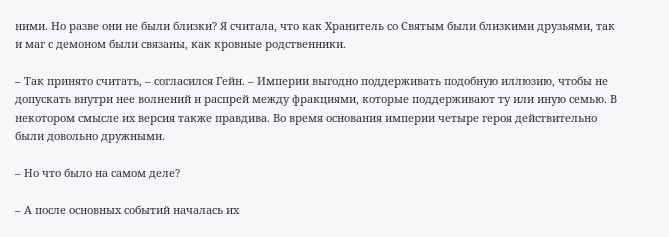ними. Но разве они не были близки? Я считала, что как Хранитель со Святым были близкими друзьями, так и маг с демоном были связаны, как кровные родственники.

– Так принято считать, – согласился Гейн. – Империи выгодно поддерживать подобную иллюзию, чтобы не допускать внутри нее волнений и распрей между фракциями, которые поддерживают ту или иную семью. В некотором смысле их версия также правдива. Во время основания империи четыре героя действительно были довольно дружными.

– Но что было на самом деле?

– А после основных событий началась их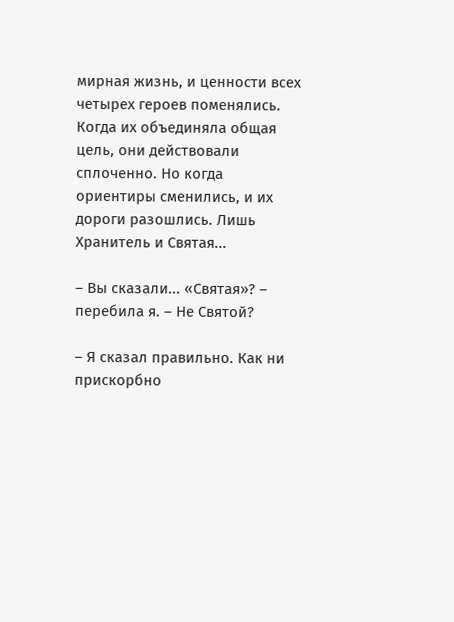мирная жизнь, и ценности всех четырех героев поменялись. Когда их объединяла общая цель, они действовали сплоченно. Но когда ориентиры сменились, и их дороги разошлись. Лишь Хранитель и Святая...

– Вы сказали... «Святая»? – перебила я. – Не Святой?

– Я сказал правильно. Как ни прискорбно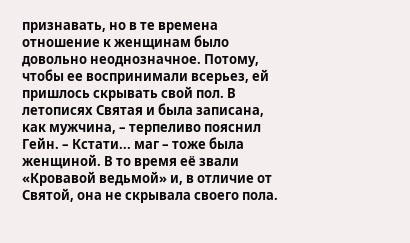признавать, но в те времена отношение к женщинам было довольно неоднозначное. Потому, чтобы ее воспринимали всерьез, ей пришлось скрывать свой пол. В летописях Святая и была записана, как мужчина, – терпеливо пояснил Гейн. – Кстати... маг – тоже была женщиной. В то время её звали «Кровавой ведьмой» и, в отличие от Святой, она не скрывала своего пола.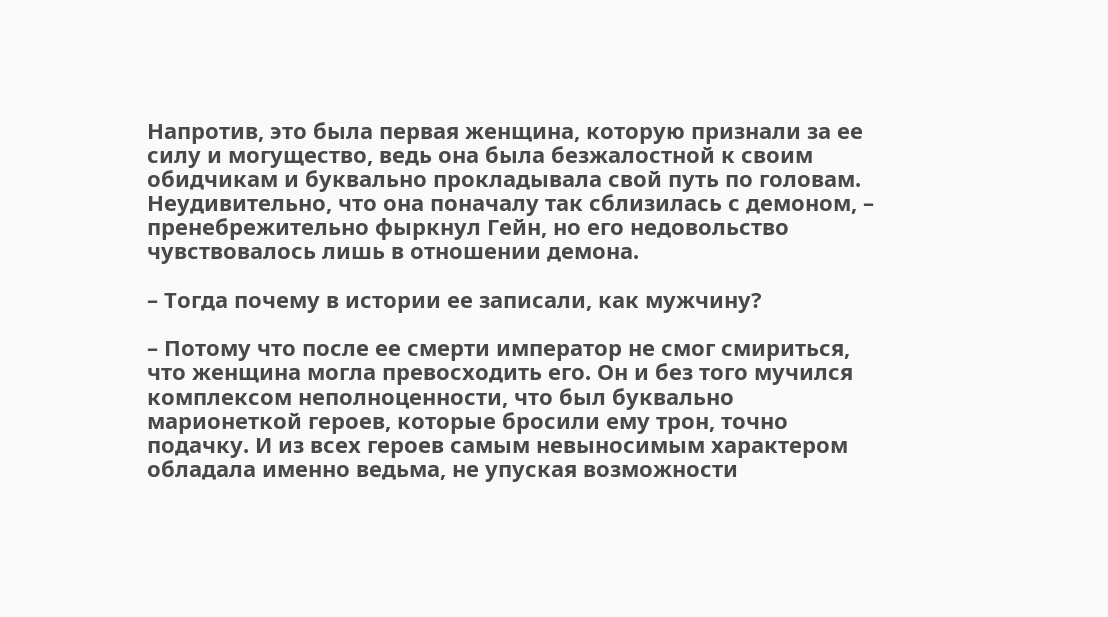Напротив, это была первая женщина, которую признали за ее силу и могущество, ведь она была безжалостной к своим обидчикам и буквально прокладывала свой путь по головам. Неудивительно, что она поначалу так сблизилась с демоном, – пренебрежительно фыркнул Гейн, но его недовольство чувствовалось лишь в отношении демона.

– Тогда почему в истории ее записали, как мужчину?

– Потому что после ее смерти император не смог смириться, что женщина могла превосходить его. Он и без того мучился комплексом неполноценности, что был буквально марионеткой героев, которые бросили ему трон, точно подачку. И из всех героев самым невыносимым характером обладала именно ведьма, не упуская возможности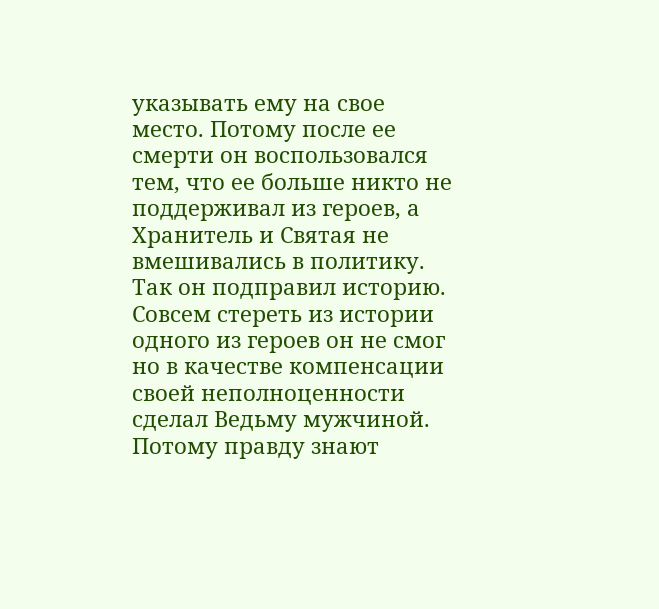указывать ему на свое место. Потому после ее смерти он воспользовался тем, что ее больше никто не поддерживал из героев, а Хранитель и Святая не вмешивались в политику. Так он подправил историю. Совсем стереть из истории одного из героев он не смог но в качестве компенсации своей неполноценности сделал Ведьму мужчиной. Потому правду знают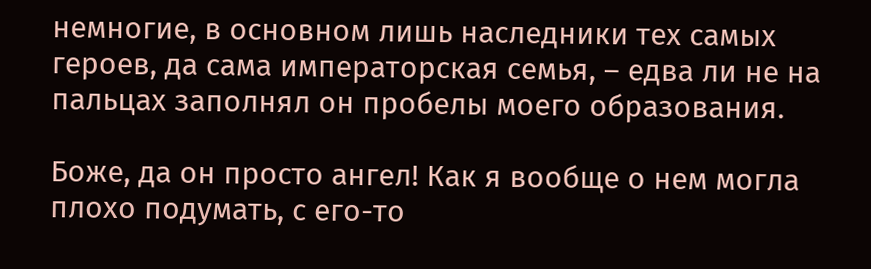немногие, в основном лишь наследники тех самых героев, да сама императорская семья, – едва ли не на пальцах заполнял он пробелы моего образования.

Боже, да он просто ангел! Как я вообще о нем могла плохо подумать, с его-то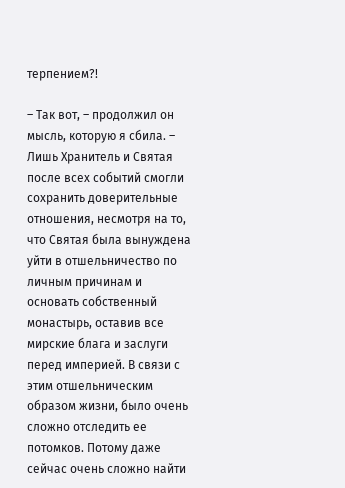терпением?!

– Так вот, – продолжил он мысль, которую я сбила. – Лишь Хранитель и Святая после всех событий смогли сохранить доверительные отношения, несмотря на то, что Святая была вынуждена уйти в отшельничество по личным причинам и основать собственный монастырь, оставив все мирские блага и заслуги перед империей. В связи с этим отшельническим образом жизни, было очень сложно отследить ее потомков. Потому даже сейчас очень сложно найти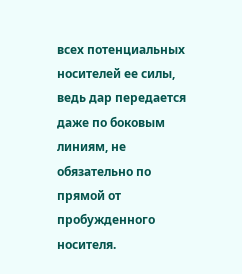всех потенциальных носителей ее силы, ведь дар передается даже по боковым линиям, не обязательно по прямой от пробужденного носителя.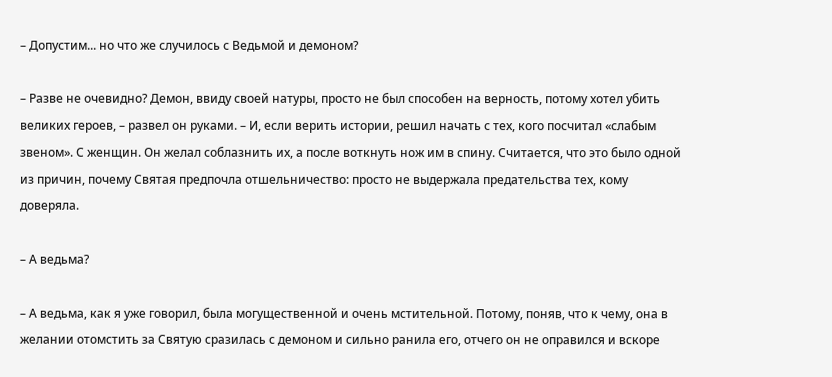– Допустим... но что же случилось с Ведьмой и демоном?

– Разве не очевидно? Демон, ввиду своей натуры, просто не был способен на верность, потому хотел убить великих героев, – развел он руками. – И, если верить истории, решил начать с тех, кого посчитал «слабым звеном». С женщин. Он желал соблазнить их, а после воткнуть нож им в спину. Считается, что это было одной из причин, почему Святая предпочла отшельничество: просто не выдержала предательства тех, кому доверяла.

– А ведьма?

– А ведьма, как я уже говорил, была могущественной и очень мстительной. Потому, поняв, что к чему, она в желании отомстить за Святую сразилась с демоном и сильно ранила его, отчего он не оправился и вскоре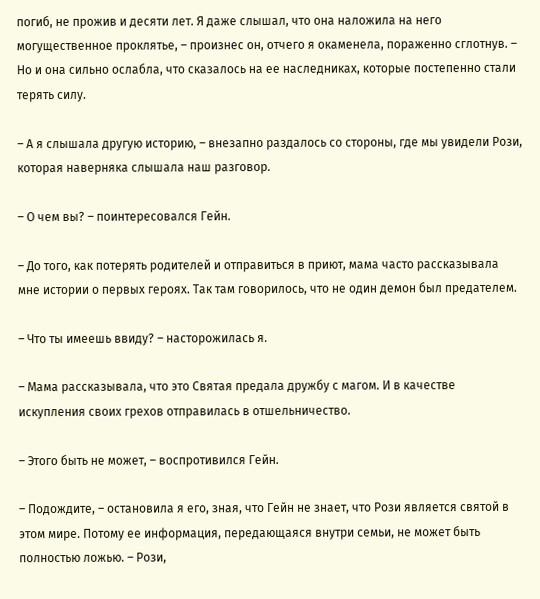погиб, не прожив и десяти лет. Я даже слышал, что она наложила на него могущественное проклятье, – произнес он, отчего я окаменела, пораженно сглотнув. – Но и она сильно ослабла, что сказалось на ее наследниках, которые постепенно стали терять силу.

– А я слышала другую историю, – внезапно раздалось со стороны, где мы увидели Рози, которая наверняка слышала наш разговор.

– О чем вы? – поинтересовался Гейн.

– До того, как потерять родителей и отправиться в приют, мама часто рассказывала мне истории о первых героях. Так там говорилось, что не один демон был предателем.

– Что ты имеешь ввиду? – насторожилась я.

– Мама рассказывала, что это Святая предала дружбу с магом. И в качестве искупления своих грехов отправилась в отшельничество.

– Этого быть не может, – воспротивился Гейн.

– Подождите, – остановила я его, зная, что Гейн не знает, что Рози является святой в этом мире. Потому ее информация, передающаяся внутри семьи, не может быть полностью ложью. – Рози,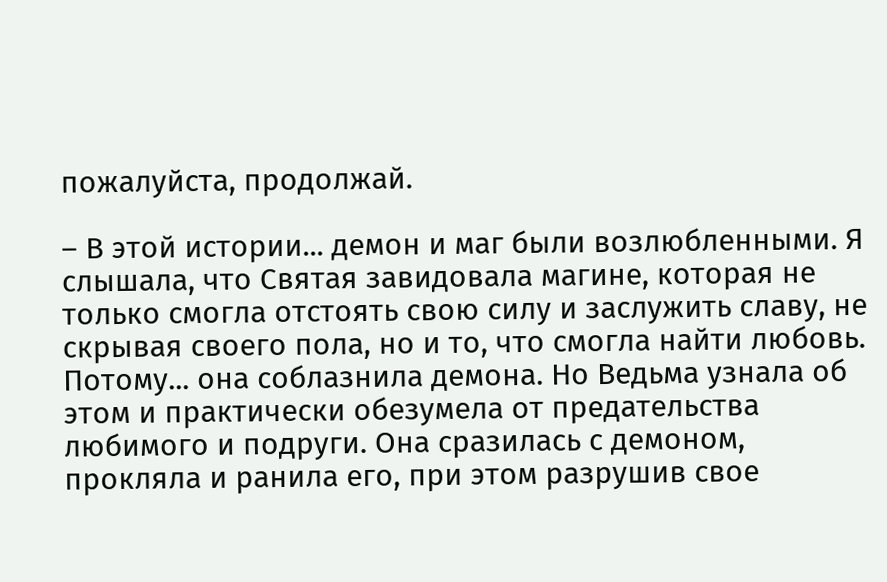пожалуйста, продолжай.

– В этой истории... демон и маг были возлюбленными. Я слышала, что Святая завидовала магине, которая не только смогла отстоять свою силу и заслужить славу, не скрывая своего пола, но и то, что смогла найти любовь. Потому... она соблазнила демона. Но Ведьма узнала об этом и практически обезумела от предательства любимого и подруги. Она сразилась с демоном, прокляла и ранила его, при этом разрушив свое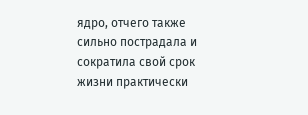ядро, отчего также сильно пострадала и сократила свой срок жизни практически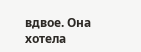вдвое. Она хотела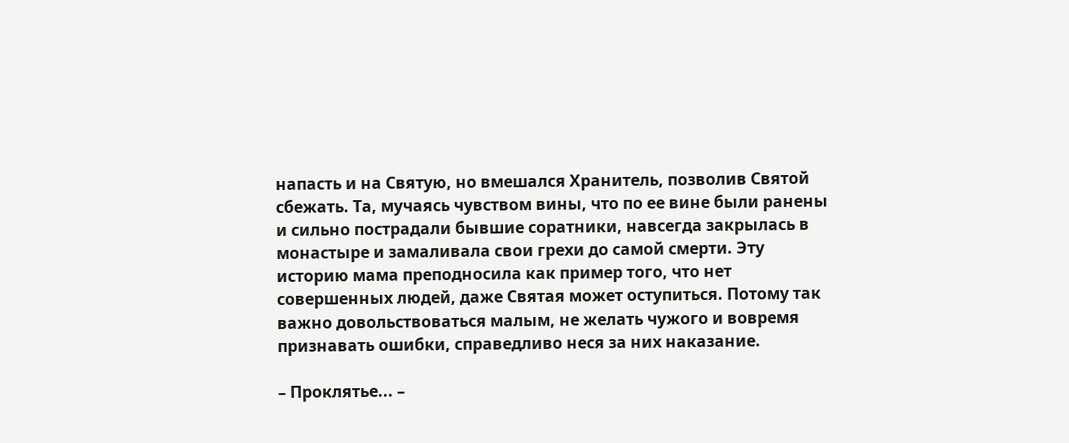напасть и на Святую, но вмешался Хранитель, позволив Святой сбежать. Та, мучаясь чувством вины, что по ее вине были ранены и сильно пострадали бывшие соратники, навсегда закрылась в монастыре и замаливала свои грехи до самой смерти. Эту историю мама преподносила как пример того, что нет совершенных людей, даже Святая может оступиться. Потому так важно довольствоваться малым, не желать чужого и вовремя признавать ошибки, справедливо неся за них наказание.

– Проклятье... –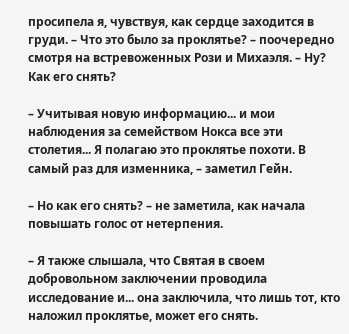просипела я, чувствуя, как сердце заходится в груди. – Что это было за проклятье? – поочередно смотря на встревоженных Рози и Михаэля. – Ну? Как его снять?

– Учитывая новую информацию... и мои наблюдения за семейством Нокса все эти столетия... Я полагаю это проклятье похоти. В самый раз для изменника, – заметил Гейн.

– Но как его снять? – не заметила, как начала повышать голос от нетерпения.

– Я также слышала, что Святая в своем добровольном заключении проводила исследование и... она заключила, что лишь тот, кто наложил проклятье, может его снять.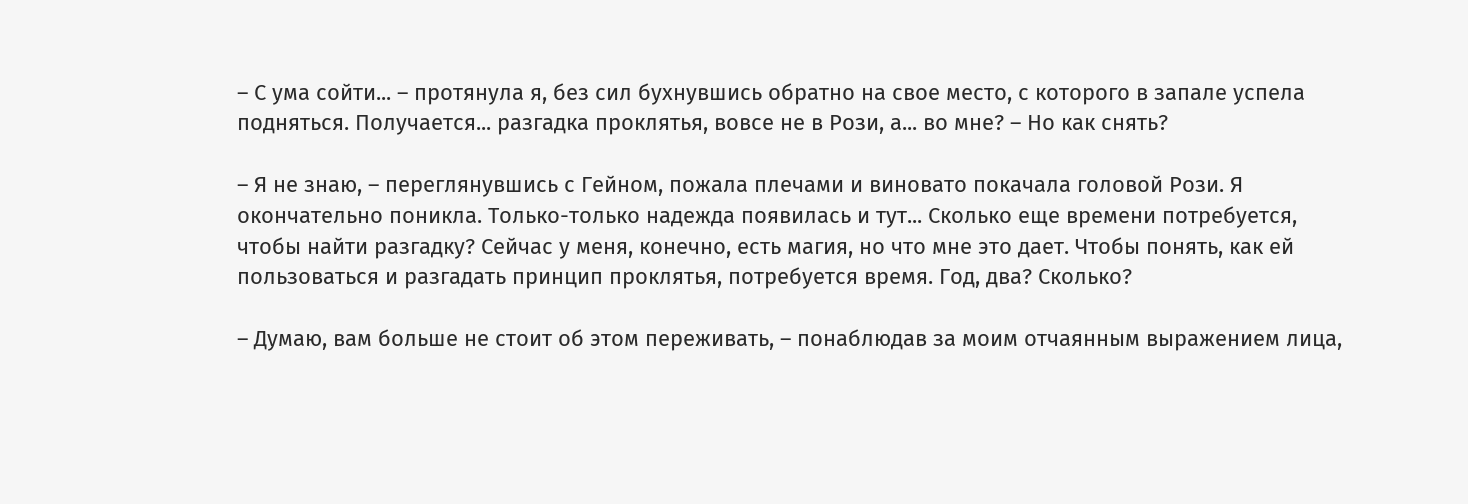– С ума сойти... – протянула я, без сил бухнувшись обратно на свое место, с которого в запале успела подняться. Получается... разгадка проклятья, вовсе не в Рози, а... во мне? – Но как снять?

– Я не знаю, – переглянувшись с Гейном, пожала плечами и виновато покачала головой Рози. Я окончательно поникла. Только-только надежда появилась и тут... Сколько еще времени потребуется, чтобы найти разгадку? Сейчас у меня, конечно, есть магия, но что мне это дает. Чтобы понять, как ей пользоваться и разгадать принцип проклятья, потребуется время. Год, два? Сколько?

– Думаю, вам больше не стоит об этом переживать, – понаблюдав за моим отчаянным выражением лица,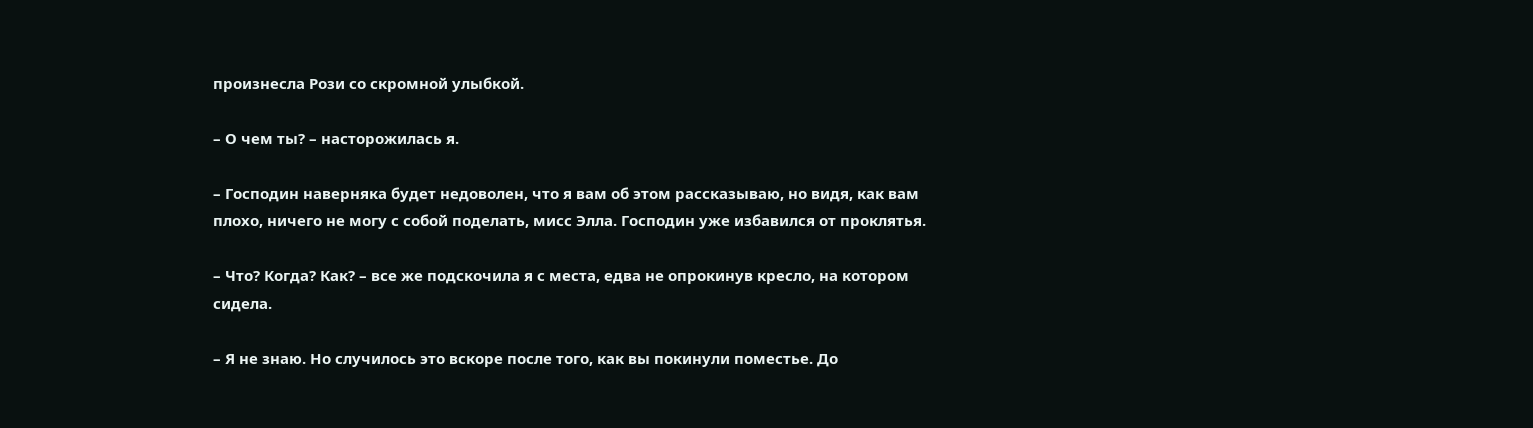произнесла Рози со скромной улыбкой.

– О чем ты? – насторожилась я.

– Господин наверняка будет недоволен, что я вам об этом рассказываю, но видя, как вам плохо, ничего не могу с собой поделать, мисс Элла. Господин уже избавился от проклятья.

– Что? Когда? Как? – все же подскочила я с места, едва не опрокинув кресло, на котором сидела.

– Я не знаю. Но случилось это вскоре после того, как вы покинули поместье. До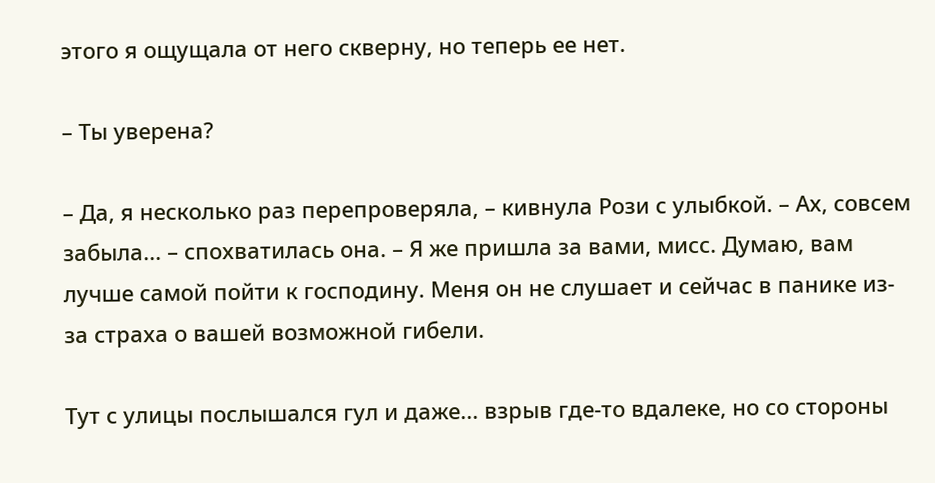этого я ощущала от него скверну, но теперь ее нет.

– Ты уверена?

– Да, я несколько раз перепроверяла, – кивнула Рози с улыбкой. – Ах, совсем забыла... – спохватилась она. – Я же пришла за вами, мисс. Думаю, вам лучше самой пойти к господину. Меня он не слушает и сейчас в панике из-за страха о вашей возможной гибели.

Тут с улицы послышался гул и даже... взрыв где-то вдалеке, но со стороны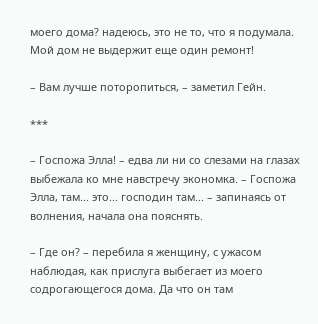моего дома? надеюсь, это не то, что я подумала. Мой дом не выдержит еще один ремонт!

– Вам лучше поторопиться, – заметил Гейн.

***

– Госпожа Элла! – едва ли ни со слезами на глазах выбежала ко мне навстречу экономка. – Госпожа Элла, там... это... господин там... – запинаясь от волнения, начала она пояснять.

– Где он? – перебила я женщину, с ужасом наблюдая, как прислуга выбегает из моего содрогающегося дома. Да что он там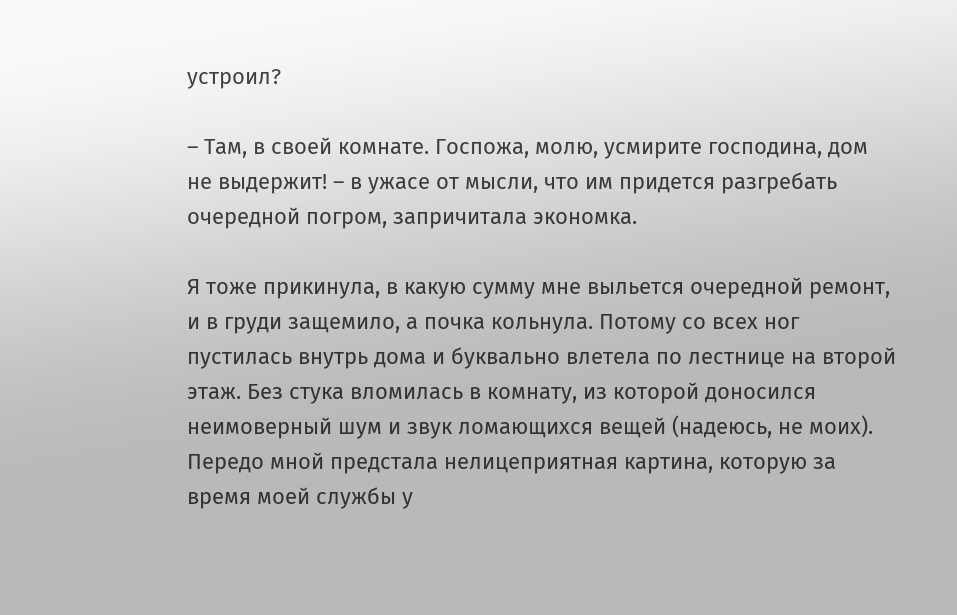устроил?

– Там, в своей комнате. Госпожа, молю, усмирите господина, дом не выдержит! – в ужасе от мысли, что им придется разгребать очередной погром, запричитала экономка.

Я тоже прикинула, в какую сумму мне выльется очередной ремонт, и в груди защемило, а почка кольнула. Потому со всех ног пустилась внутрь дома и буквально влетела по лестнице на второй этаж. Без стука вломилась в комнату, из которой доносился неимоверный шум и звук ломающихся вещей (надеюсь, не моих). Передо мной предстала нелицеприятная картина, которую за время моей службы у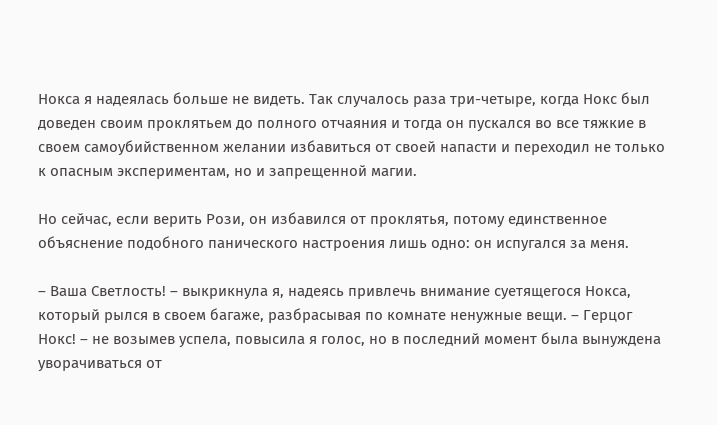Нокса я надеялась больше не видеть. Так случалось раза три-четыре, когда Нокс был доведен своим проклятьем до полного отчаяния и тогда он пускался во все тяжкие в своем самоубийственном желании избавиться от своей напасти и переходил не только к опасным экспериментам, но и запрещенной магии.

Но сейчас, если верить Рози, он избавился от проклятья, потому единственное объяснение подобного панического настроения лишь одно: он испугался за меня.

– Ваша Светлость! – выкрикнула я, надеясь привлечь внимание суетящегося Нокса, который рылся в своем багаже, разбрасывая по комнате ненужные вещи. – Герцог Нокс! – не возымев успела, повысила я голос, но в последний момент была вынуждена уворачиваться от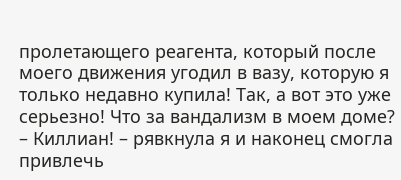пролетающего реагента, который после моего движения угодил в вазу, которую я только недавно купила! Так, а вот это уже серьезно! Что за вандализм в моем доме? – Киллиан! – рявкнула я и наконец смогла привлечь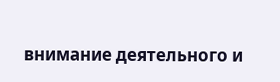внимание деятельного и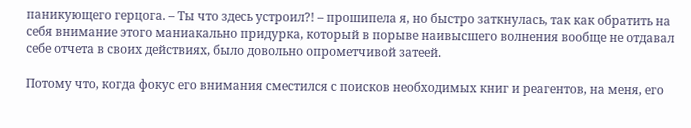паникующего герцога. – Ты что здесь устроил?! – прошипела я, но быстро заткнулась, так как обратить на себя внимание этого маниакально придурка, который в порыве наивысшего волнения вообще не отдавал себе отчета в своих действиях, было довольно опрометчивой затеей.

Потому что, когда фокус его внимания сместился с поисков необходимых книг и реагентов, на меня, его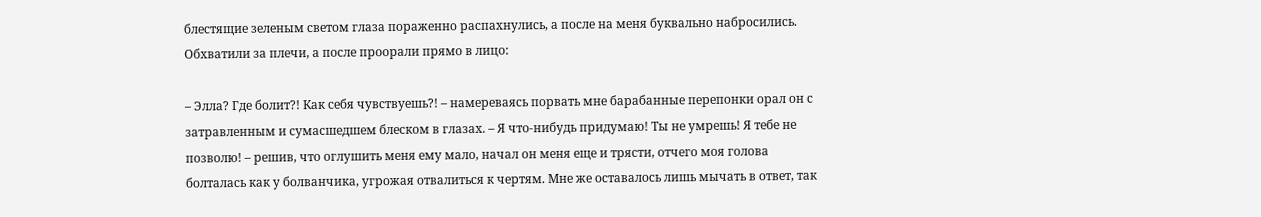блестящие зеленым светом глаза пораженно распахнулись, а после на меня буквально набросились. Обхватили за плечи, а после проорали прямо в лицо:

– Элла? Где болит?! Как себя чувствуешь?! – намереваясь порвать мне барабанные перепонки орал он с затравленным и сумасшедшем блеском в глазах. – Я что-нибудь придумаю! Ты не умрешь! Я тебе не позволю! – решив, что оглушить меня ему мало, начал он меня еще и трясти, отчего моя голова болталась как у болванчика, угрожая отвалиться к чертям. Мне же оставалось лишь мычать в ответ, так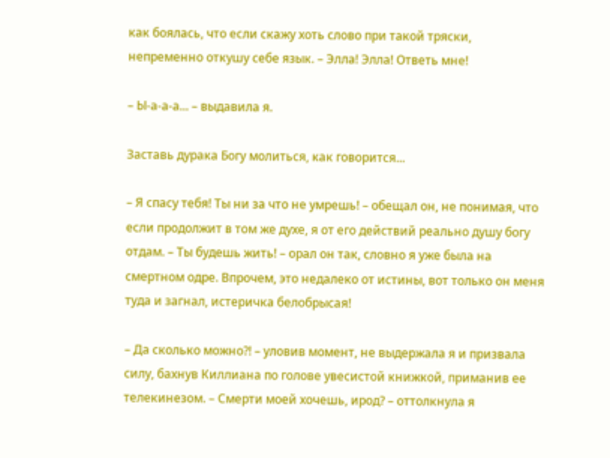как боялась, что если скажу хоть слово при такой тряски, непременно откушу себе язык. – Элла! Элла! Ответь мне!

– Ы-а-а-а... – выдавила я.

Заставь дурака Богу молиться, как говорится...

– Я спасу тебя! Ты ни за что не умрешь! – обещал он, не понимая, что если продолжит в том же духе, я от его действий реально душу богу отдам. – Ты будешь жить! – орал он так, словно я уже была на смертном одре. Впрочем, это недалеко от истины, вот только он меня туда и загнал, истеричка белобрысая!

– Да сколько можно?! – уловив момент, не выдержала я и призвала силу, бахнув Киллиана по голове увесистой книжкой, приманив ее телекинезом. – Смерти моей хочешь, ирод? – оттолкнула я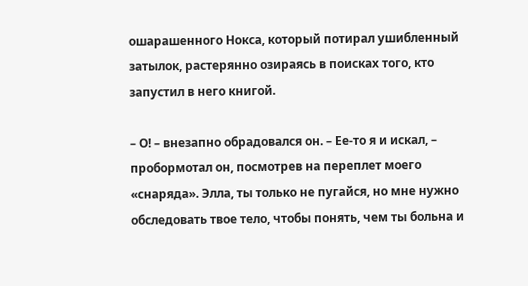ошарашенного Нокса, который потирал ушибленный затылок, растерянно озираясь в поисках того, кто запустил в него книгой.

– О! – внезапно обрадовался он. – Ее-то я и искал, – пробормотал он, посмотрев на переплет моего «снаряда». Элла, ты только не пугайся, но мне нужно обследовать твое тело, чтобы понять, чем ты больна и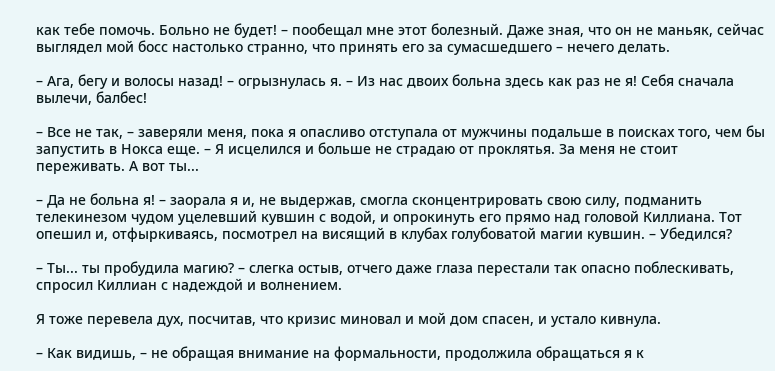как тебе помочь. Больно не будет! – пообещал мне этот болезный. Даже зная, что он не маньяк, сейчас выглядел мой босс настолько странно, что принять его за сумасшедшего – нечего делать.

– Ага, бегу и волосы назад! – огрызнулась я. – Из нас двоих больна здесь как раз не я! Себя сначала вылечи, балбес!

– Все не так, – заверяли меня, пока я опасливо отступала от мужчины подальше в поисках того, чем бы запустить в Нокса еще. – Я исцелился и больше не страдаю от проклятья. За меня не стоит переживать. А вот ты...

– Да не больна я! – заорала я и, не выдержав, смогла сконцентрировать свою силу, подманить телекинезом чудом уцелевший кувшин с водой, и опрокинуть его прямо над головой Киллиана. Тот опешил и, отфыркиваясь, посмотрел на висящий в клубах голубоватой магии кувшин. – Убедился?

– Ты... ты пробудила магию? – слегка остыв, отчего даже глаза перестали так опасно поблескивать, спросил Киллиан с надеждой и волнением.

Я тоже перевела дух, посчитав, что кризис миновал и мой дом спасен, и устало кивнула.

– Как видишь, – не обращая внимание на формальности, продолжила обращаться я к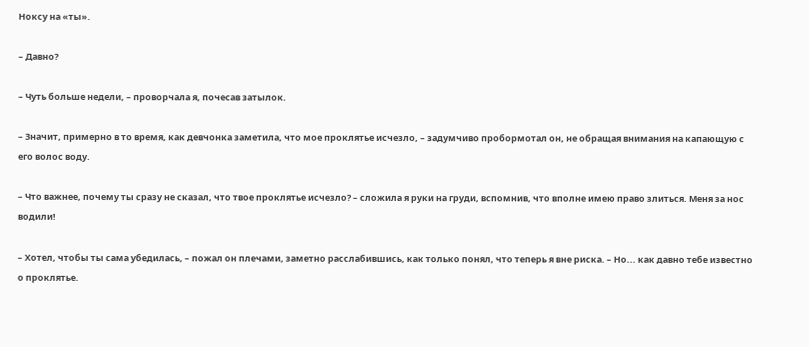Ноксу на «ты».

– Давно?

– Чуть больше недели, – проворчала я, почесав затылок.

– Значит, примерно в то время, как девчонка заметила, что мое проклятье исчезло, – задумчиво пробормотал он, не обращая внимания на капающую с его волос воду.

– Что важнее, почему ты сразу не сказал, что твое проклятье исчезло? – сложила я руки на груди, вспомнив, что вполне имею право злиться. Меня за нос водили!

– Хотел, чтобы ты сама убедилась, – пожал он плечами, заметно расслабившись, как только понял, что теперь я вне риска. – Но... как давно тебе известно о проклятье.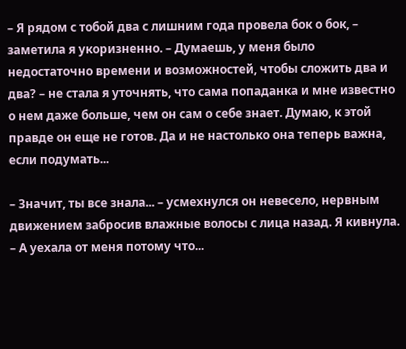– Я рядом с тобой два с лишним года провела бок о бок, – заметила я укоризненно. – Думаешь, у меня было недостаточно времени и возможностей, чтобы сложить два и два? – не стала я уточнять, что сама попаданка и мне известно о нем даже больше, чем он сам о себе знает. Думаю, к этой правде он еще не готов. Да и не настолько она теперь важна, если подумать...

– Значит, ты все знала... – усмехнулся он невесело, нервным движением забросив влажные волосы с лица назад. Я кивнула. – А уехала от меня потому что...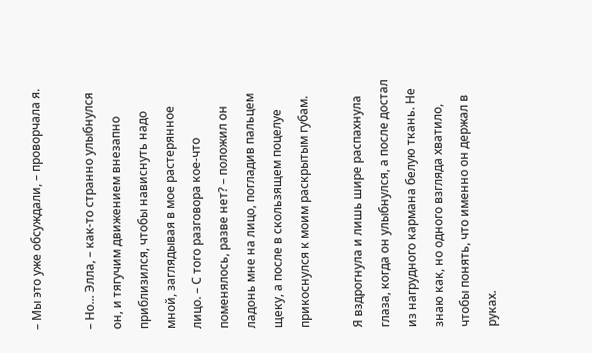– Мы это уже обсуждали, – проворчала я.

– Но... Элла, – как-то странно улыбнулся он, и тягучим движением внезапно приблизился, чтобы нависнуть надо мной, заглядывая в мое растерянное лицо. – С того разговора кое-что поменялось, разве нет? – положил он ладонь мне на лицо, погладив пальцем щеку, а после в скользящем поцелуе прикоснулся к моим раскрытым губам.

Я вздрогнула и лишь шире распахнула глаза, когда он улыбнулся, а после достал из нагрудного кармана белую ткань. Не знаю как, но одного взгляда хватило, чтобы понять, что именно он держал в руках.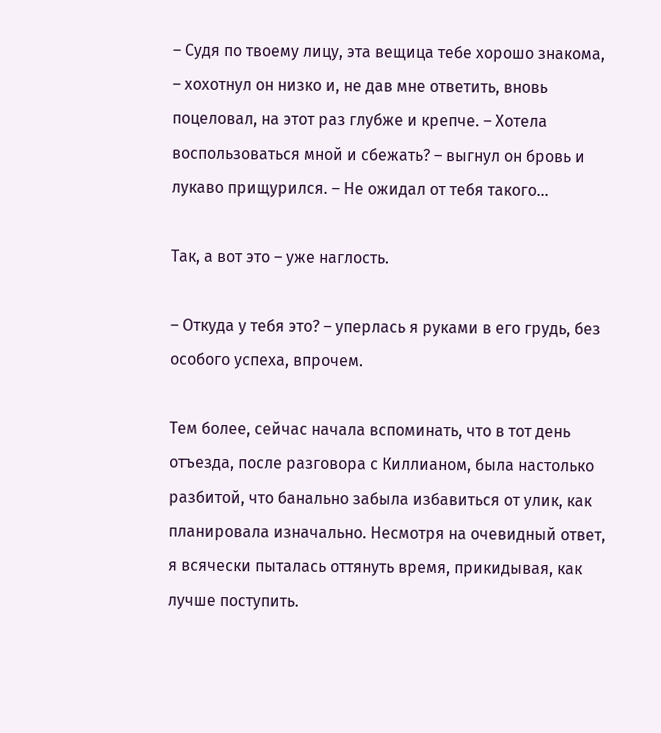– Судя по твоему лицу, эта вещица тебе хорошо знакома, – хохотнул он низко и, не дав мне ответить, вновь поцеловал, на этот раз глубже и крепче. – Хотела воспользоваться мной и сбежать? – выгнул он бровь и лукаво прищурился. – Не ожидал от тебя такого...

Так, а вот это – уже наглость.

– Откуда у тебя это? – уперлась я руками в его грудь, без особого успеха, впрочем.

Тем более, сейчас начала вспоминать, что в тот день отъезда, после разговора с Киллианом, была настолько разбитой, что банально забыла избавиться от улик, как планировала изначально. Несмотря на очевидный ответ, я всячески пыталась оттянуть время, прикидывая, как лучше поступить.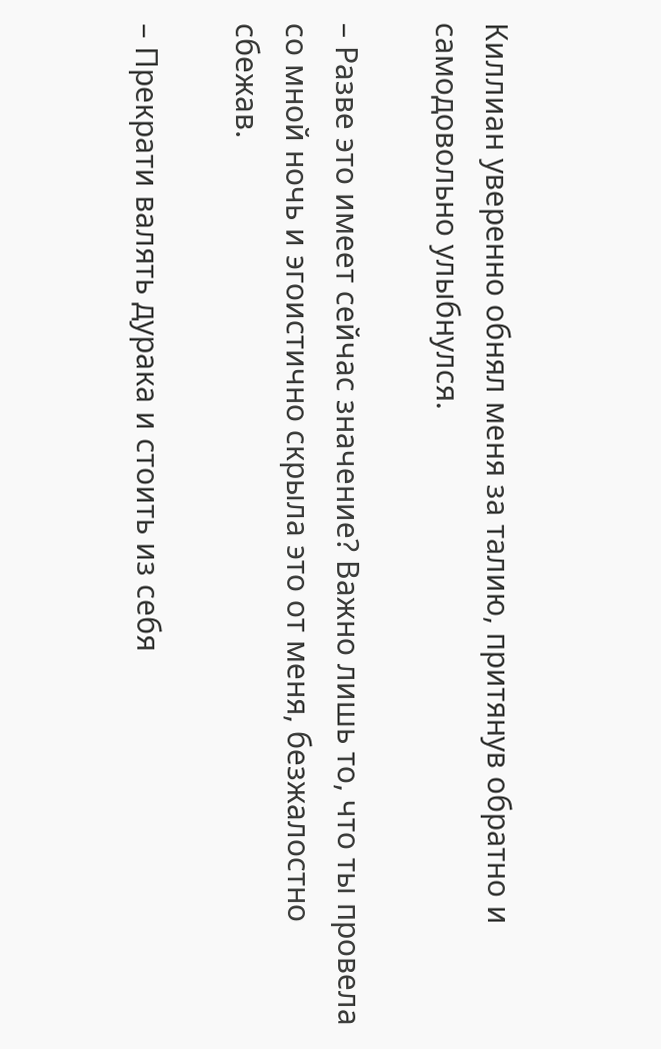Киллиан уверенно обнял меня за талию, притянув обратно и самодовольно улыбнулся.

– Разве это имеет сейчас значение? Важно лишь то, что ты провела со мной ночь и эгоистично скрыла это от меня, безжалостно сбежав.

– Прекрати валять дурака и стоить из себя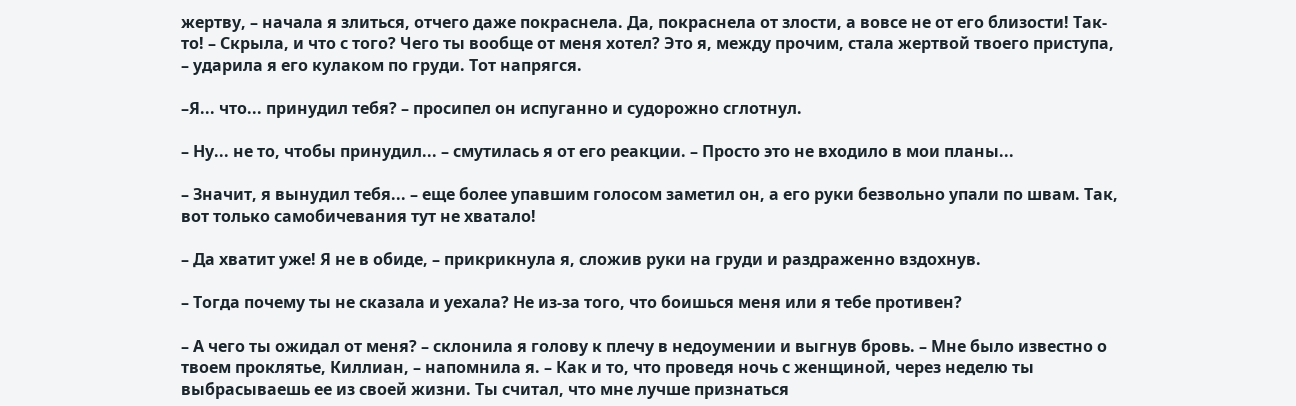жертву, – начала я злиться, отчего даже покраснела. Да, покраснела от злости, а вовсе не от его близости! Так-то! – Скрыла, и что с того? Чего ты вообще от меня хотел? Это я, между прочим, стала жертвой твоего приступа, – ударила я его кулаком по груди. Тот напрягся.

–Я... что... принудил тебя? – просипел он испуганно и судорожно сглотнул.

– Ну... не то, чтобы принудил... – смутилась я от его реакции. – Просто это не входило в мои планы...

– Значит, я вынудил тебя... – еще более упавшим голосом заметил он, а его руки безвольно упали по швам. Так, вот только самобичевания тут не хватало!

– Да хватит уже! Я не в обиде, – прикрикнула я, сложив руки на груди и раздраженно вздохнув.

– Тогда почему ты не сказала и уехала? Не из-за того, что боишься меня или я тебе противен?

– А чего ты ожидал от меня? – склонила я голову к плечу в недоумении и выгнув бровь. – Мне было известно о твоем проклятье, Киллиан, – напомнила я. – Как и то, что проведя ночь с женщиной, через неделю ты выбрасываешь ее из своей жизни. Ты считал, что мне лучше признаться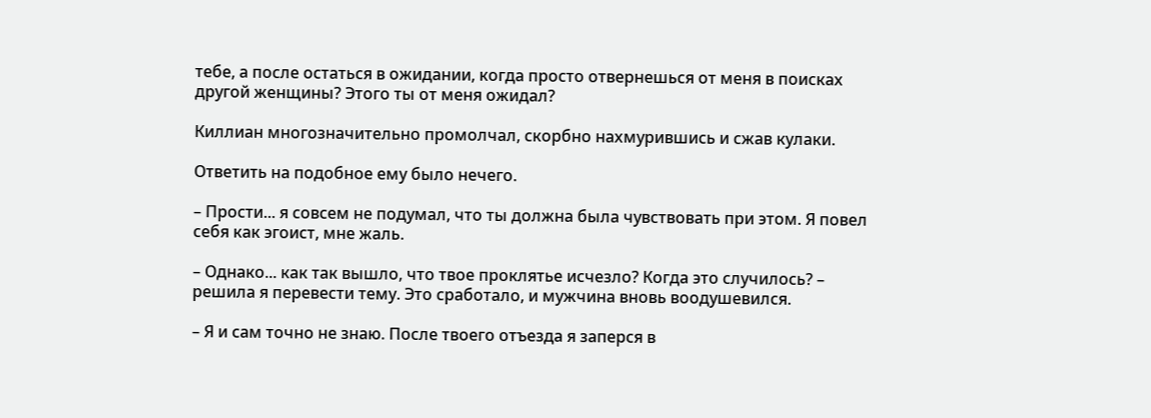тебе, а после остаться в ожидании, когда просто отвернешься от меня в поисках другой женщины? Этого ты от меня ожидал?

Киллиан многозначительно промолчал, скорбно нахмурившись и сжав кулаки.

Ответить на подобное ему было нечего.

– Прости... я совсем не подумал, что ты должна была чувствовать при этом. Я повел себя как эгоист, мне жаль.

– Однако... как так вышло, что твое проклятье исчезло? Когда это случилось? – решила я перевести тему. Это сработало, и мужчина вновь воодушевился.

– Я и сам точно не знаю. После твоего отъезда я заперся в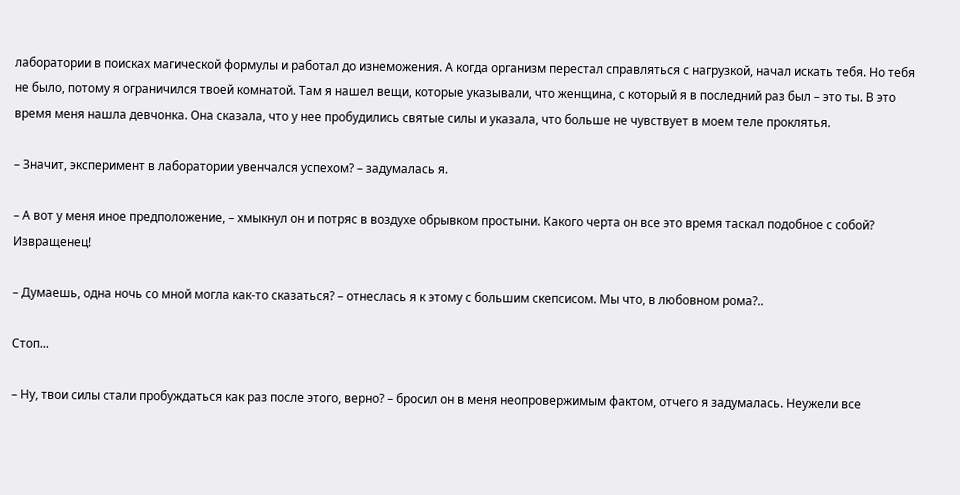лаборатории в поисках магической формулы и работал до изнеможения. А когда организм перестал справляться с нагрузкой, начал искать тебя. Но тебя не было, потому я ограничился твоей комнатой. Там я нашел вещи, которые указывали, что женщина, с который я в последний раз был – это ты. В это время меня нашла девчонка. Она сказала, что у нее пробудились святые силы и указала, что больше не чувствует в моем теле проклятья.

– Значит, эксперимент в лаборатории увенчался успехом? – задумалась я.

– А вот у меня иное предположение, – хмыкнул он и потряс в воздухе обрывком простыни. Какого черта он все это время таскал подобное с собой? Извращенец!

– Думаешь, одна ночь со мной могла как-то сказаться? – отнеслась я к этому с большим скепсисом. Мы что, в любовном рома?..

Стоп...

– Ну, твои силы стали пробуждаться как раз после этого, верно? – бросил он в меня неопровержимым фактом, отчего я задумалась. Неужели все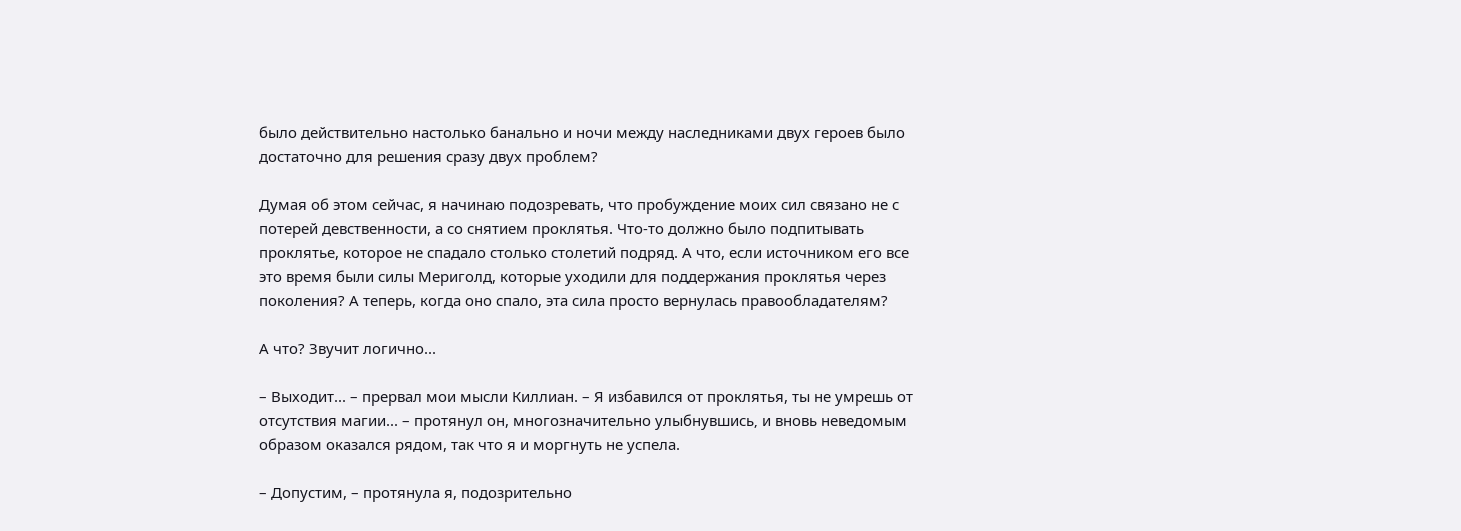было действительно настолько банально и ночи между наследниками двух героев было достаточно для решения сразу двух проблем?

Думая об этом сейчас, я начинаю подозревать, что пробуждение моих сил связано не с потерей девственности, а со снятием проклятья. Что-то должно было подпитывать проклятье, которое не спадало столько столетий подряд. А что, если источником его все это время были силы Мериголд, которые уходили для поддержания проклятья через поколения? А теперь, когда оно спало, эта сила просто вернулась правообладателям?

А что? Звучит логично...

– Выходит... – прервал мои мысли Киллиан. – Я избавился от проклятья, ты не умрешь от отсутствия магии... – протянул он, многозначительно улыбнувшись‚ и вновь неведомым образом оказался рядом, так что я и моргнуть не успела.

– Допустим, – протянула я, подозрительно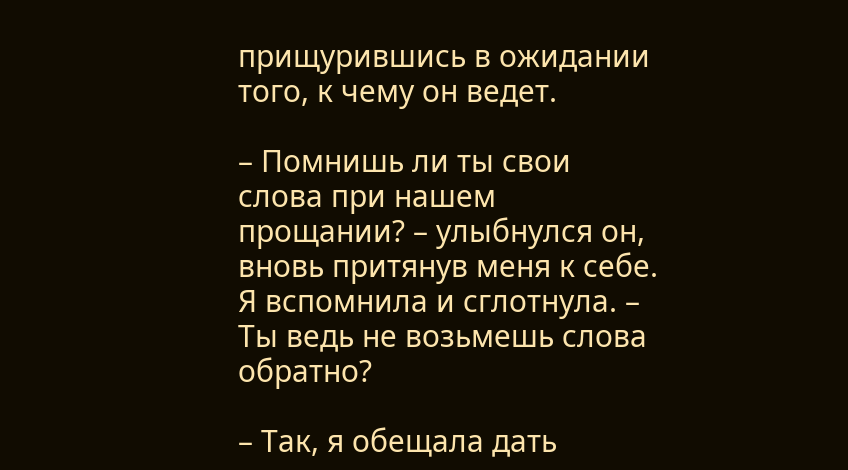прищурившись в ожидании того, к чему он ведет.

– Помнишь ли ты свои слова при нашем прощании? – улыбнулся он, вновь притянув меня к себе. Я вспомнила и сглотнула. – Ты ведь не возьмешь слова обратно?

– Так, я обещала дать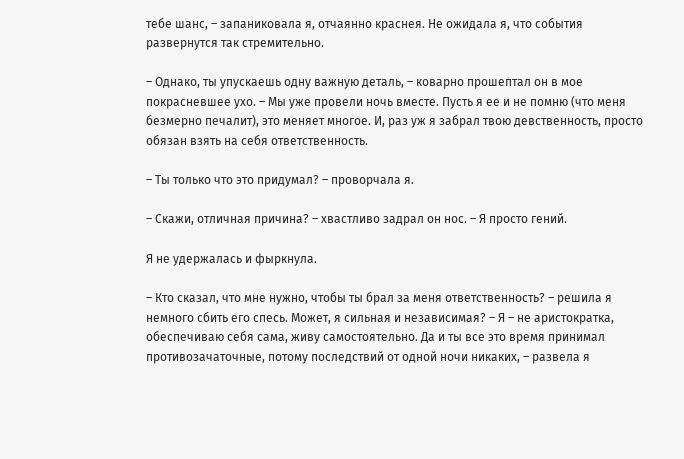тебе шанс, – запаниковала я, отчаянно краснея. Не ожидала я, что события развернутся так стремительно.

– Однако, ты упускаешь одну важную деталь, – коварно прошептал он в мое покрасневшее ухо. – Мы уже провели ночь вместе. Пусть я ее и не помню (что меня безмерно печалит), это меняет многое. И, раз уж я забрал твою девственность, просто обязан взять на себя ответственность.

– Ты только что это придумал? – проворчала я.

– Скажи, отличная причина? – хвастливо задрал он нос. – Я просто гений.

Я не удержалась и фыркнула.

– Кто сказал, что мне нужно, чтобы ты брал за меня ответственность? – решила я немного сбить его спесь. Может, я сильная и независимая? – Я – не аристократка, обеспечиваю себя сама, живу самостоятельно. Да и ты все это время принимал противозачаточные, потому последствий от одной ночи никаких, – развела я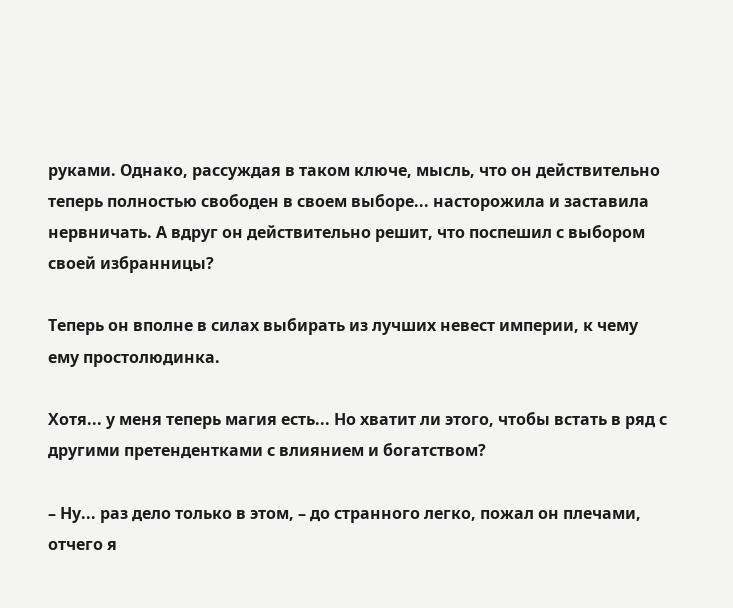руками. Однако, рассуждая в таком ключе, мысль, что он действительно теперь полностью свободен в своем выборе... насторожила и заставила нервничать. А вдруг он действительно решит, что поспешил с выбором своей избранницы?

Теперь он вполне в силах выбирать из лучших невест империи, к чему ему простолюдинка.

Хотя... у меня теперь магия есть... Но хватит ли этого, чтобы встать в ряд с другими претендентками с влиянием и богатством?

– Ну... раз дело только в этом, – до странного легко, пожал он плечами, отчего я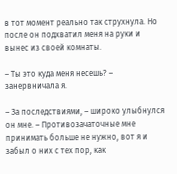в тот момент реально так струхнула. Но после он подхватил меня на руки и вынес из своей комнаты.

– Ты это куда меня несешь? – занервничала я.

– За последствиями, – широко улыбнулся он мне. – Противозачаточные мне принимать больше не нужно, вот я и забыл о них с тех пор, как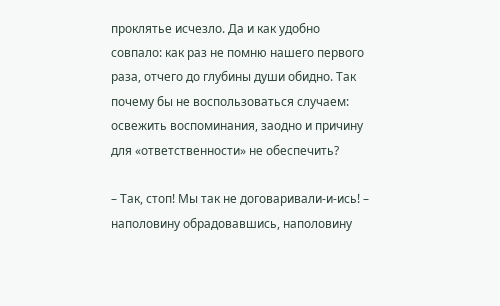проклятье исчезло. Да и как удобно совпало: как раз не помню нашего первого раза, отчего до глубины души обидно. Так почему бы не воспользоваться случаем: освежить воспоминания, заодно и причину для «ответственности» не обеспечить?

– Так, стоп! Мы так не договаривали-и-ись! – наполовину обрадовавшись, наполовину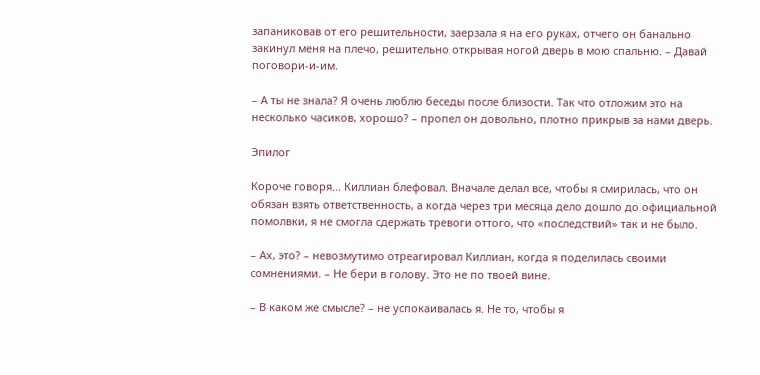запаниковав от его решительности, заерзала я на его руках, отчего он банально закинул меня на плечо, решительно открывая ногой дверь в мою спальню. – Давай поговори-и-им.

– А ты не знала? Я очень люблю беседы после близости. Так что отложим это на несколько часиков, хорошо? – пропел он довольно, плотно прикрыв за нами дверь.

Эпилог

Короче говоря... Киллиан блефовал. Вначале делал все, чтобы я смирилась, что он обязан взять ответственность, а когда через три месяца дело дошло до официальной помолвки, я не смогла сдержать тревоги оттого, что «последствий» так и не было.

– Ах, это? – невозмутимо отреагировал Киллиан, когда я поделилась своими сомнениями. – Не бери в голову. Это не по твоей вине.

– В каком же смысле? – не успокаивалась я. Не то, чтобы я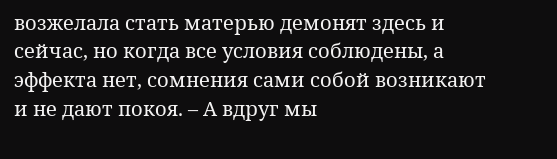возжелала стать матерью демонят здесь и сейчас, но когда все условия соблюдены, а эффекта нет, сомнения сами собой возникают и не дают покоя. – А вдруг мы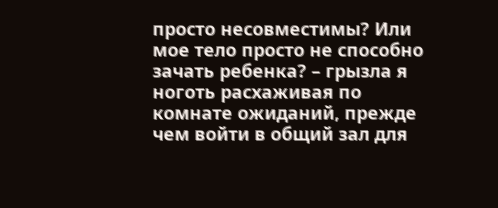просто несовместимы? Или мое тело просто не способно зачать ребенка? – грызла я ноготь расхаживая по комнате ожиданий, прежде чем войти в общий зал для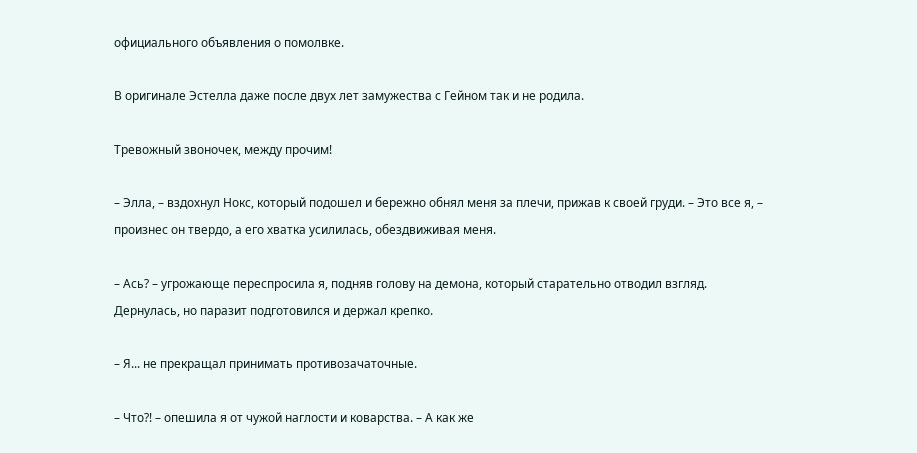официального объявления о помолвке.

В оригинале Эстелла даже после двух лет замужества с Гейном так и не родила.

Тревожный звоночек, между прочим!

– Элла, – вздохнул Нокс, который подошел и бережно обнял меня за плечи, прижав к своей груди. – Это все я, – произнес он твердо, а его хватка усилилась, обездвиживая меня.

– Ась? – угрожающе переспросила я, подняв голову на демона, который старательно отводил взгляд. Дернулась, но паразит подготовился и держал крепко.

– Я... не прекращал принимать противозачаточные.

– Что?! – опешила я от чужой наглости и коварства. – А как же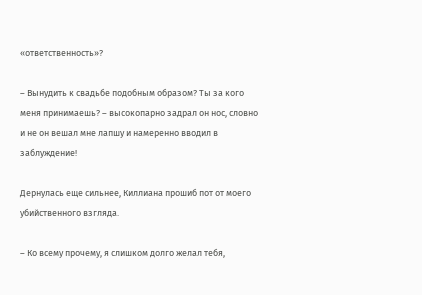«ответственность»?

– Вынудить к свадьбе подобным образом? Ты за кого меня принимаешь? – высокопарно задрал он нос, словно и не он вешал мне лапшу и намеренно вводил в заблуждение!

Дернулась еще сильнее, Киллиана прошиб пот от моего убийственного взгляда.

– Ко всему прочему, я слишком долго желал тебя,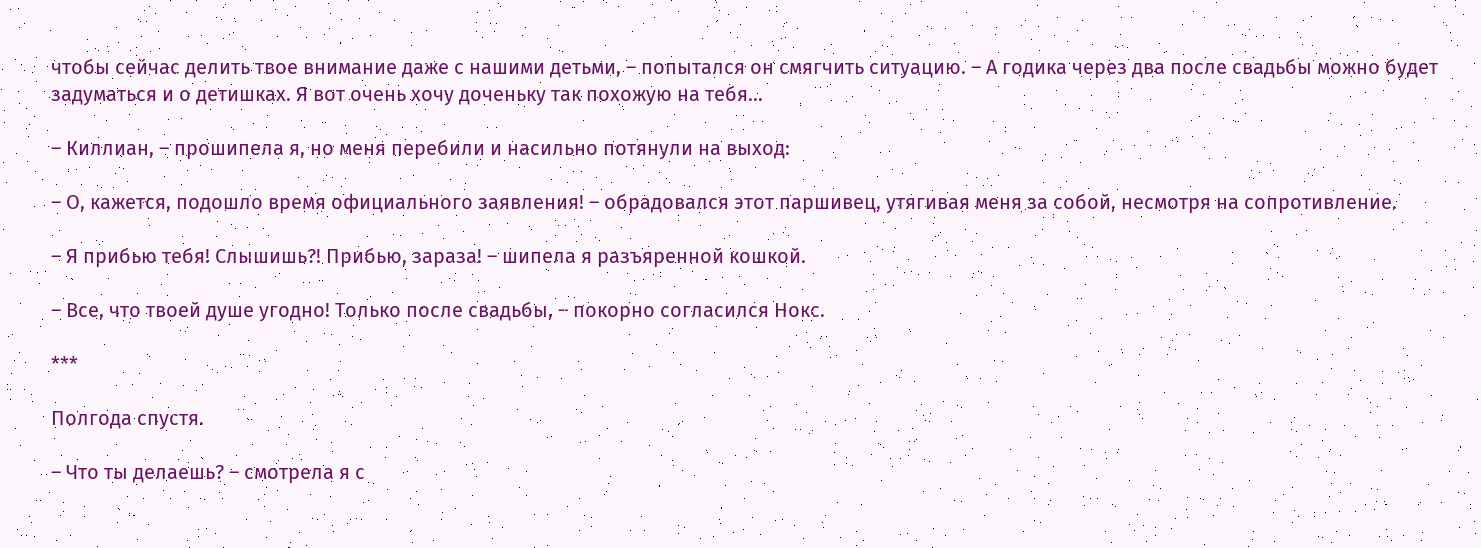чтобы сейчас делить твое внимание даже с нашими детьми, – попытался он смягчить ситуацию. – А годика через два после свадьбы можно будет задуматься и о детишках. Я вот очень хочу доченьку так похожую на тебя...

– Киллиан, – прошипела я, но меня перебили и насильно потянули на выход:

– О, кажется, подошло время официального заявления! – обрадовался этот паршивец, утягивая меня за собой, несмотря на сопротивление.

– Я прибью тебя! Слышишь?! Прибью, зараза! – шипела я разъяренной кошкой.

– Все, что твоей душе угодно! Только после свадьбы, – покорно согласился Нокс.

***

Полгода спустя.

– Что ты делаешь? – смотрела я с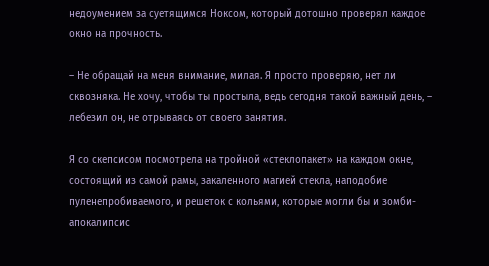недоумением за суетящимся Ноксом, который дотошно проверял каждое окно на прочность.

– Не обращай на меня внимание, милая. Я просто проверяю, нет ли сквозняка. Не хочу, чтобы ты простыла, ведь сегодня такой важный день, – лебезил он, не отрываясь от своего занятия.

Я со скепсисом посмотрела на тройной «стеклопакет» на каждом окне, состоящий из самой рамы, закаленного магией стекла, наподобие пуленепробиваемого‚ и решеток с кольями, которые могли бы и зомби-апокалипсис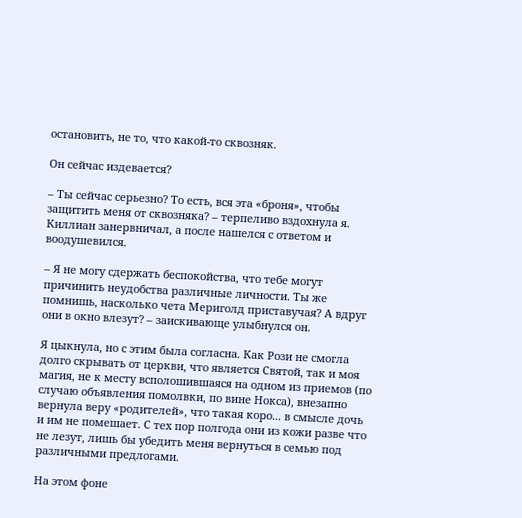остановить, не то, что какой-то сквозняк.

Он сейчас издевается?

– Ты сейчас серьезно? То есть, вся эта «броня», чтобы защитить меня от сквозняка? – терпеливо вздохнула я. Киллиан занервничал, а после нашелся с ответом и воодушевился.

– Я не могу сдержать беспокойства, что тебе могут причинить неудобства различные личности. Ты же помнишь, насколько чета Мериголд приставучая? А вдруг они в окно влезут? – заискивающе улыбнулся он.

Я цыкнула, но с этим была согласна. Как Рози не смогла долго скрывать от церкви, что является Святой, так и моя магия, не к месту всполошившаяся на одном из приемов (по случаю объявления помолвки, по вине Нокса), внезапно вернула веру «родителей», что такая коро... в смысле дочь и им не помешает. С тех пор полгода они из кожи разве что не лезут, лишь бы убедить меня вернуться в семью под различными предлогами.

На этом фоне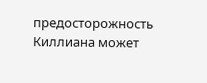предосторожность Киллиана может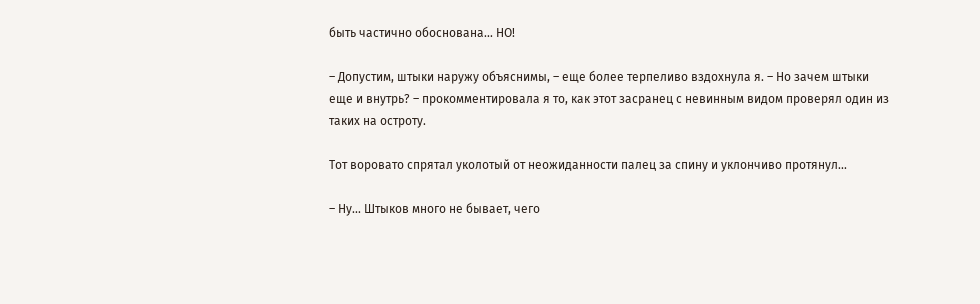быть частично обоснована... НО!

– Допустим, штыки наружу объяснимы, – еще более терпеливо вздохнула я. – Но зачем штыки еще и внутрь? – прокомментировала я то, как этот засранец с невинным видом проверял один из таких на остроту.

Тот воровато спрятал уколотый от неожиданности палец за спину и уклончиво протянул...

– Ну... Штыков много не бывает, чего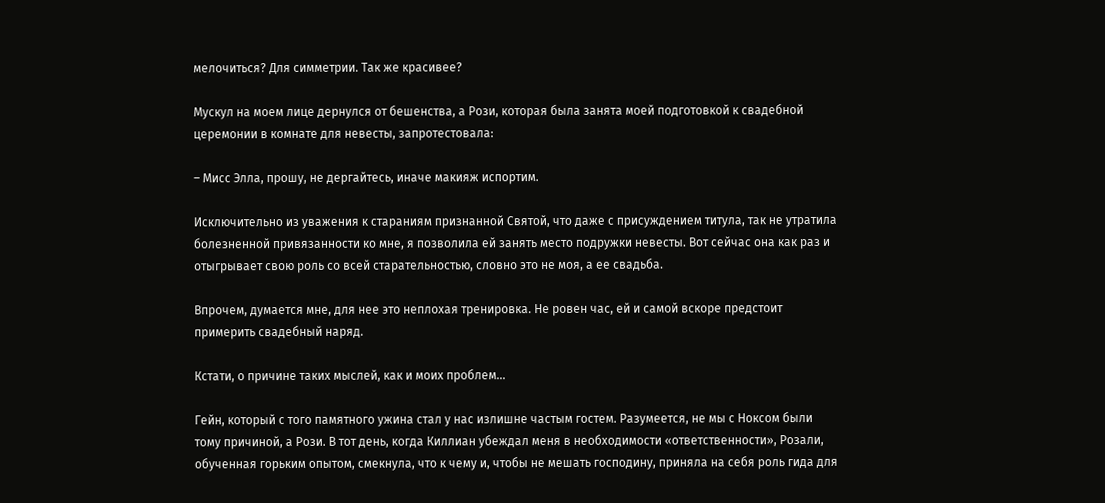мелочиться? Для симметрии. Так же красивее?

Мускул на моем лице дернулся от бешенства, а Рози, которая была занята моей подготовкой к свадебной церемонии в комнате для невесты, запротестовала:

– Мисс Элла, прошу, не дергайтесь, иначе макияж испортим.

Исключительно из уважения к стараниям признанной Святой, что даже с присуждением титула, так не утратила болезненной привязанности ко мне, я позволила ей занять место подружки невесты. Вот сейчас она как раз и отыгрывает свою роль со всей старательностью, словно это не моя, а ее свадьба.

Впрочем, думается мне, для нее это неплохая тренировка. Не ровен час, ей и самой вскоре предстоит примерить свадебный наряд.

Кстати, о причине таких мыслей, как и моих проблем...

Гейн, который с того памятного ужина стал у нас излишне частым гостем. Разумеется, не мы с Ноксом были тому причиной, а Рози. В тот день, когда Киллиан убеждал меня в необходимости «ответственности», Розали, обученная горьким опытом, смекнула, что к чему и, чтобы не мешать господину, приняла на себя роль гида для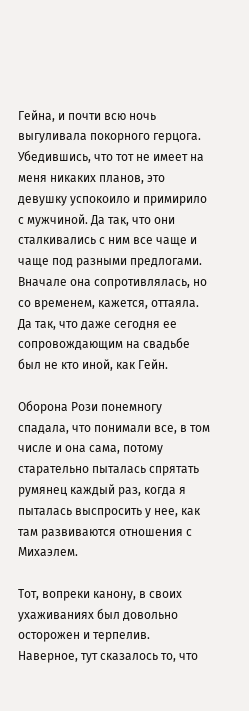Гейна, и почти всю ночь выгуливала покорного герцога. Убедившись, что тот не имеет на меня никаких планов, это девушку успокоило и примирило с мужчиной. Да так, что они сталкивались с ним все чаще и чаще под разными предлогами. Вначале она сопротивлялась, но со временем, кажется, оттаяла. Да так, что даже сегодня ее сопровождающим на свадьбе был не кто иной, как Гейн.

Оборона Рози понемногу спадала, что понимали все, в том числе и она сама, потому старательно пыталась спрятать румянец каждый раз, когда я пыталась выспросить у нее, как там развиваются отношения с Михаэлем.

Тот, вопреки канону, в своих ухаживаниях был довольно осторожен и терпелив. Наверное, тут сказалось то, что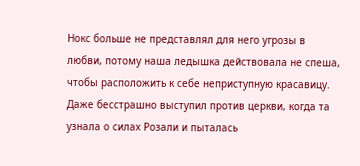Нокс больше не представлял для него угрозы в любви, потому наша ледышка действовала не спеша, чтобы расположить к себе неприступную красавицу. Даже бесстрашно выступил против церкви, когда та узнала о силах Розали и пыталась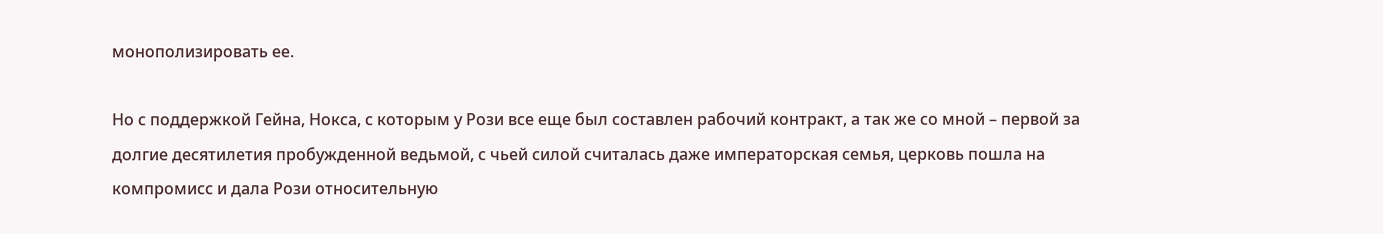монополизировать ее.

Но с поддержкой Гейна, Нокса, с которым у Рози все еще был составлен рабочий контракт, а так же со мной – первой за долгие десятилетия пробужденной ведьмой, с чьей силой считалась даже императорская семья, церковь пошла на компромисс и дала Рози относительную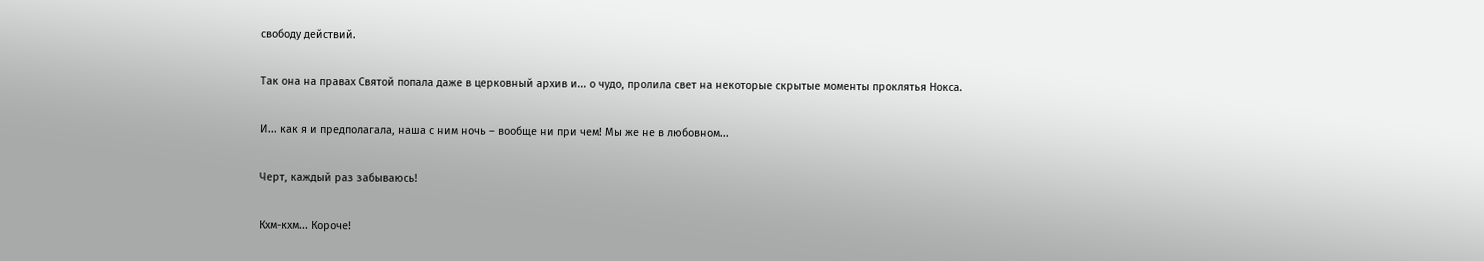свободу действий.

Так она на правах Святой попала даже в церковный архив и... о чудо, пролила свет на некоторые скрытые моменты проклятья Нокса.

И... как я и предполагала, наша с ним ночь – вообще ни при чем! Мы же не в любовном...

Черт, каждый раз забываюсь!

Кхм-кхм... Короче!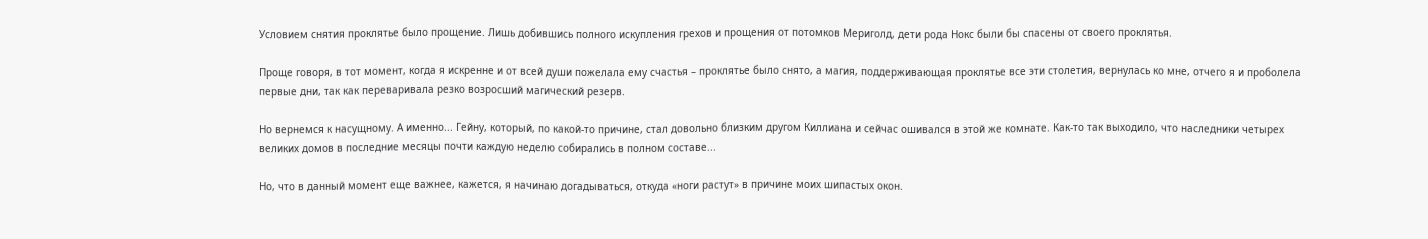Условием снятия проклятье было прощение. Лишь добившись полного искупления грехов и прощения от потомков Мериголд, дети рода Нокс были бы спасены от своего проклятья.

Проще говоря, в тот момент, когда я искренне и от всей души пожелала ему счастья – проклятье было снято, а магия, поддерживающая проклятье все эти столетия, вернулась ко мне, отчего я и проболела первые дни, так как переваривала резко возросший магический резерв.

Но вернемся к насущному. А именно... Гейну, который, по какой-то причине, стал довольно близким другом Киллиана и сейчас ошивался в этой же комнате. Как-то так выходило, что наследники четырех великих домов в последние месяцы почти каждую неделю собирались в полном составе...

Но, что в данный момент еще важнее, кажется, я начинаю догадываться, откуда «ноги растут» в причине моих шипастых окон.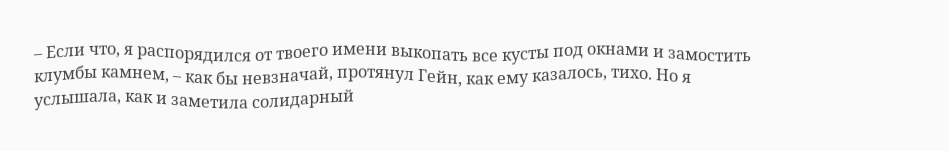– Если что, я распорядился от твоего имени выкопать все кусты под окнами и замостить клумбы камнем, – как бы невзначай, протянул Гейн, как ему казалось, тихо. Но я услышала, как и заметила солидарный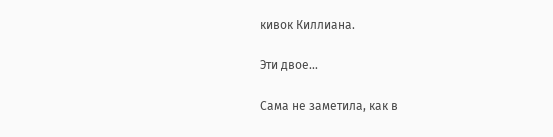кивок Киллиана.

Эти двое...

Сама не заметила, как в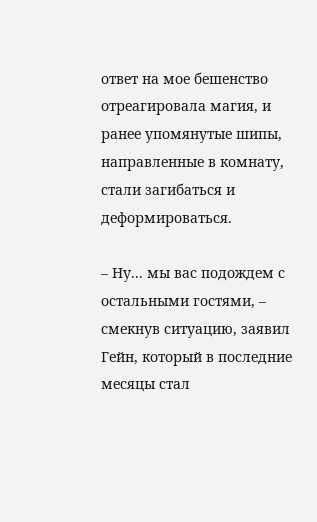ответ на мое бешенство отреагировала магия, и ранее упомянутые шипы, направленные в комнату, стали загибаться и деформироваться.

– Ну... мы вас подождем с остальными гостями, – смекнув ситуацию, заявил Гейн, который в последние месяцы стал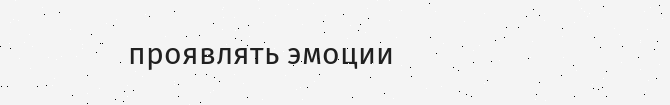проявлять эмоции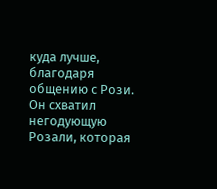куда лучше, благодаря общению с Рози. Он схватил негодующую Розали, которая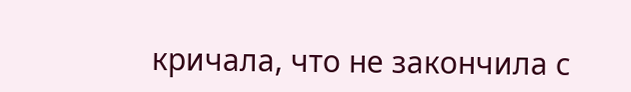кричала, что не закончила с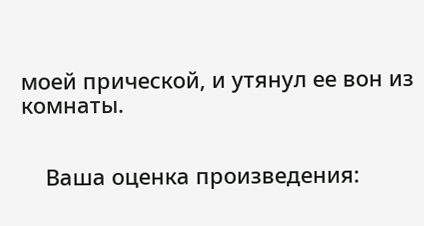моей прической, и утянул ее вон из комнаты.


    Ваша оценка произведения: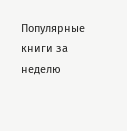Популярные книги за неделю